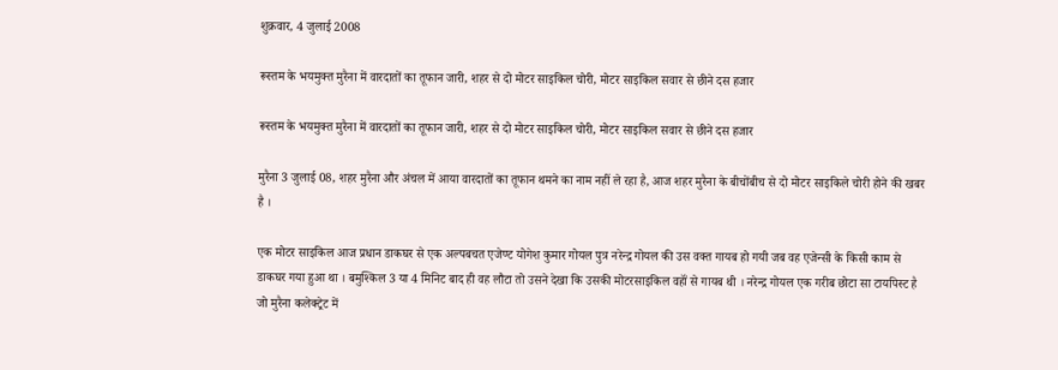शुक्रवार, 4 जुलाई 2008

रूस्‍तम के भयमुक्‍त मुरैना में वारदातों का तूफान जारी, शहर से दो मोटर साइकिल चोरी, मोटर साइकिल सवार से छीने दस हजार

रूस्‍तम के भयमुक्‍त मुरैना में वारदातों का तूफान जारी, शहर से दो मोटर साइकिल चोरी, मोटर साइकिल सवार से छीने दस हजार

मुरैना 3 जुलाई 08, शहर मुरैना और अंचल में आया वारदातों का तूफान थमने का नाम नहीं ले रहा है, आज शहर मुरैना के बीचोंबीच से दो मोटर साइकिले चोरी होने की खबर है ।

एक मोटर साइकिल आज प्रधान डाकघर से एक अल्‍पबचत एजेण्‍ट योगेश कुमार गोयल पुत्र नरेन्‍द्र गोयल की उस वक्‍त गायब हो गयी जब वह एजेन्‍सी के किसी काम से डाकघर गया हुआ था । बमुश्किल 3 या 4 मिनिट बाद ही वह लौटा तो उसने देखा कि उसकी मोटरसाइकिल वहॉं से गायब थी । नरेन्‍द्र गोयल एक गरीब छोटा सा टायपिस्‍ट है जो मुरैना कलेक्‍ट्रेट में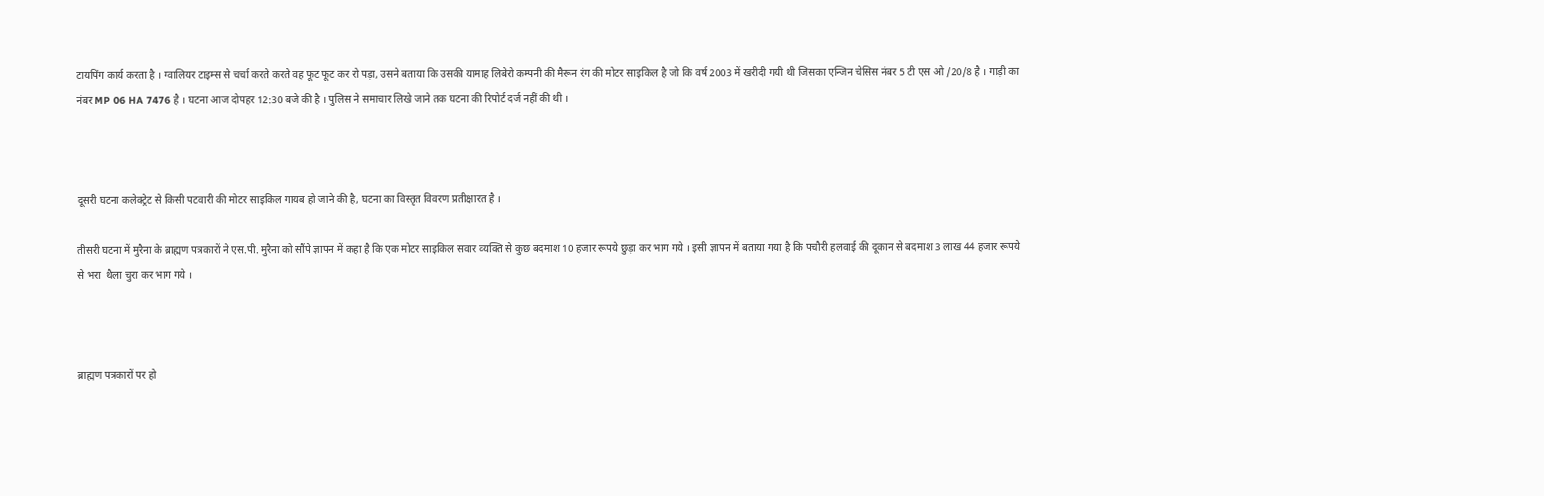टायपिंग कार्य करता है । ग्‍वालियर टाइम्‍स से चर्चा करते करते वह फूट फूट कर रो पड़ा, उसने बताया कि उसकी यामाह लिबेरो कम्‍पनी की मैरून रंग की मोटर साइकिल है जो कि वर्ष 2003 में खरीदी गयी थी जिसका एन्जिन चेसिस नंबर 5 टी एस ओ /20/8 है । गाड़ी का नंबर MP 06 HA 7476 है । घटना आज दोपहर 12:30 बजे की है । पुलिस ने समाचार लिखे जाने तक घटना की रिपोर्ट दर्ज नहीं की थी ।



दूसरी घटना कलेक्‍ट्रेट से किसी पटवारी की मोटर साइकिल गायब हो जाने की है, घटना का विस्‍तृत विवरण प्रतीक्षारत है ।

तीसरी घटना में मुरैना के ब्राह्मण पत्रकारों ने एस.पी. मुरैना को सौंपे ज्ञापन में कहा है कि एक मोटर साइकिल सवार व्‍यक्ति से कुछ बदमाश 10 हजार रूपये छुड़ा कर भाग गये । इसी ज्ञापन में बताया गया है कि पचौरी हलवाई की दूकान से बदमाश 3 लाख 44 हजार रूपये से भरा  थैला चुरा कर भाग गये ।



ब्राह्मण पत्रकारों पर हो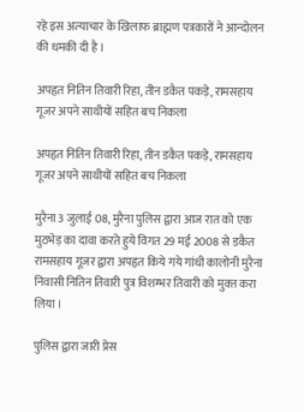रहे इस अत्‍याचार के खिलाफ ब्राह्मण पत्रकारों ने आन्‍दोलन की धमकी दी है ।

अपहृत नितिन तिवारी रिहा, तीन डकैत पकड़े, रामसहाय गूजर अपने साथीयों सहित बच निकला

अपहृत नितिन तिवारी रिहा, तीन डकैत पकड़े, रामसहाय गूजर अपने साथीयों सहित बच निकला

मुरैना 3 जुलाई 08, मुरैना पुलिस द्वारा आज रात को एक मुठभेड़ का दावा करते हुये विगत 29 मई 2008 से डकैत रामसहाय गूजर द्वारा अपहृत किये गये गांधी कालोनी मुरैना निवासी नितिन तिवारी पुत्र विशम्‍भर तिवारी को मुक्‍त करा लिया ।

पुलिस द्वारा जारी प्रेस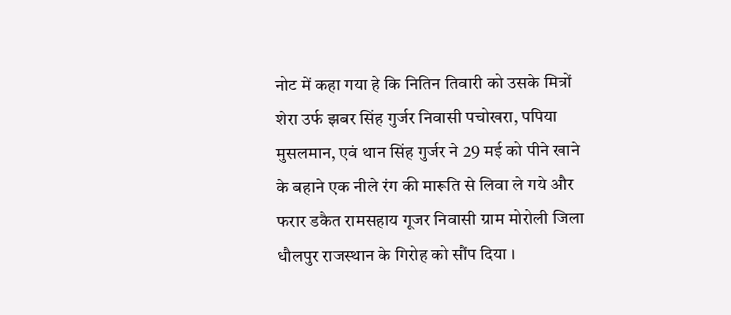नोट में कहा गया हे कि नितिन तिवारी को उसके मित्रों शेरा उर्फ झबर सिंह गुर्जर निवासी पचोखरा, पपिया मुसलमान, एवं थान सिंह गुर्जर ने 29 मई को पीने खाने के बहाने एक नीले रंग की मारूति से लिवा ले गये और फरार डकैत रामसहाय गूजर निवासी ग्राम मोरोली जिला धौलपुर राजस्‍थान के गिरोह को सौंप दिया ।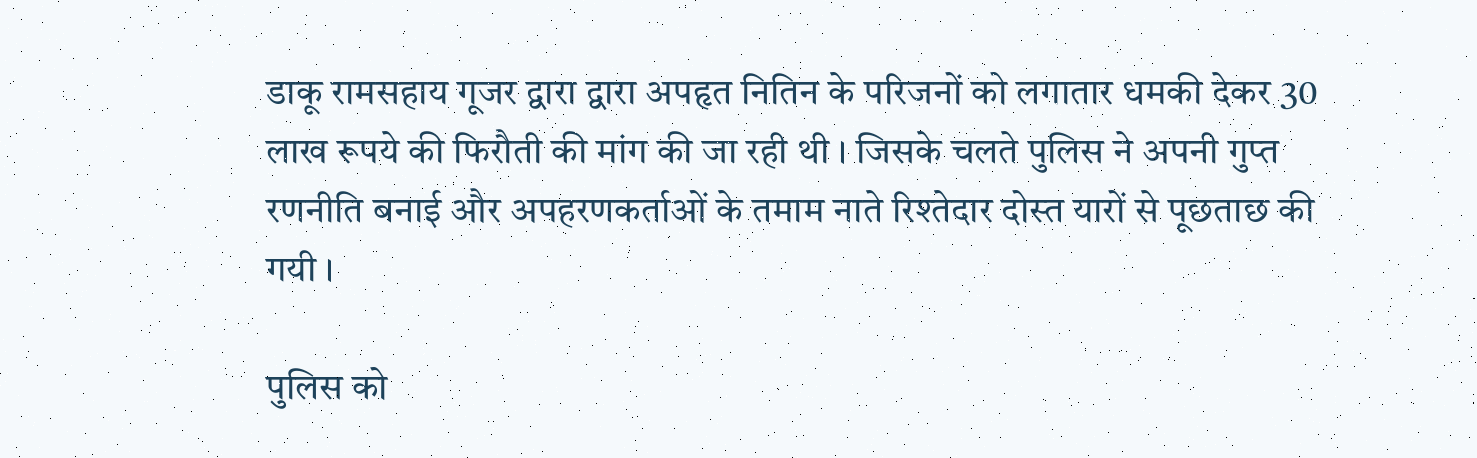डाकू रामसहाय गूजर द्वारा द्वारा अपहृत नितिन के परिजनों को लगातार धमकी देकर 30 लाख रूपये की फिरौती की मांग की जा रही थी । जिसके चलते पुलिस ने अपनी गुप्‍त रणनीति बनाई और अपहरणकर्ताओं के तमाम नाते रिश्‍तेदार दोस्‍त यारों से पूछताछ की गयी ।

पुलिस को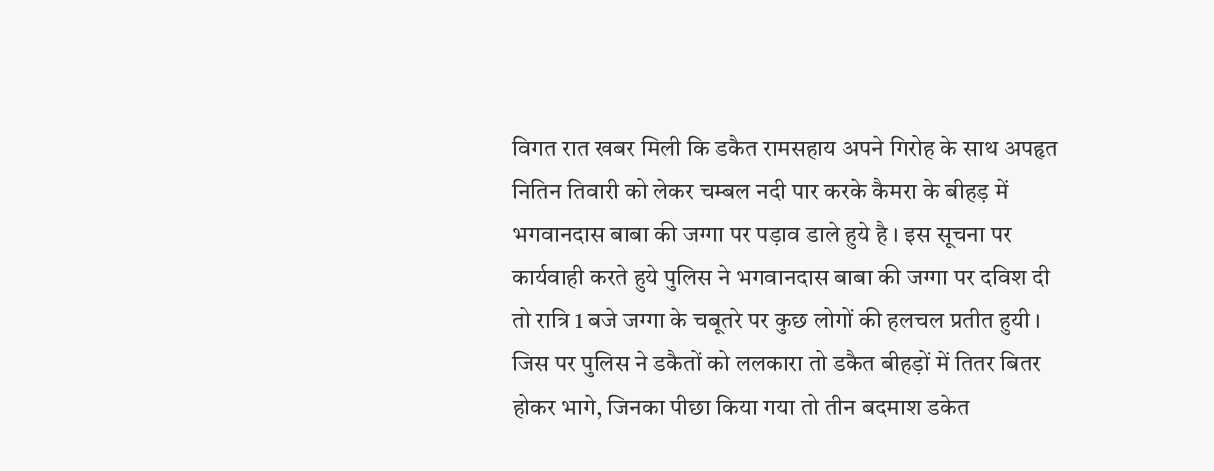विगत रात खबर मिली कि डकैत रामसहाय अपने गिरोह के साथ अपहृत नितिन तिवारी को लेकर चम्‍बल नदी पार करके कैमरा के बीहड़ में भगवानदास बाबा की जग्‍गा पर पड़ाव डाले हुये है । इस सूचना पर कार्यवाही करते हुये पुलिस ने भगवानदास बाबा की जग्‍गा पर दविश दी तो रात्रि 1 बजे जग्‍गा के चबूतरे पर कुछ लोगों की हलचल प्रतीत हुयी । जिस पर पुलिस ने डकैतों को ललकारा तो डकैत बीहड़ों में तितर बितर होकर भागे, जिनका पीछा किया गया तो तीन बदमाश डकेत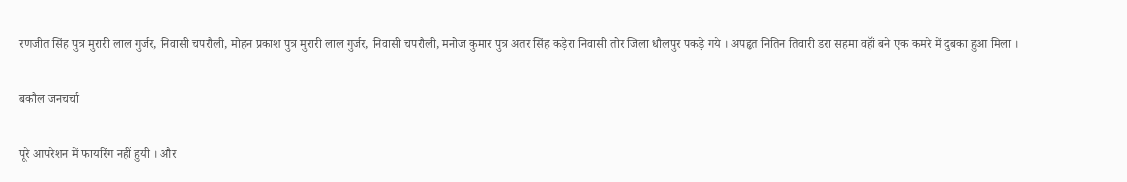रणजीत सिंह पुत्र मुरारी लाल गुर्जर, निवासी चपरौली, मोहन प्रकाश पुत्र मुरारी लाल गुर्जर, निवासी चपरौली, मनोज कुमार पुत्र अतर सिंह कड़ेरा निवासी तोर जिला धौलपुर पकड़े गये । अपहृत नितिन तिवारी डरा सहमा वहॉं बने एक कमरे में दुबका हुआ मिला ।

बकौल जनचर्चा

पूरे आपरेशन में फायरिंग नहीं हुयी । और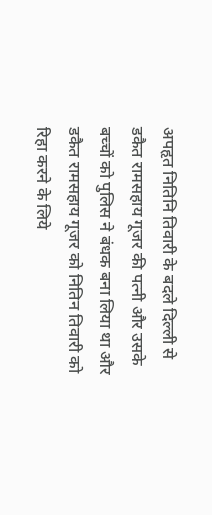अपहृत नितिनि तिवारी के बदले दिल्‍ली से डकैत रामसहाय गूजर की पत्‍नी और उसके बच्‍चों को पुलिस ने बंधक बना लिया था और डकैत रामसहाय गूजर को नितिन तिवारी को रिहा करने के लिये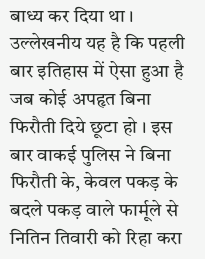बाध्‍य कर दिया था । उल्‍लेखनीय यह है कि पहली बार इतिहास में ऐसा हुआ है जब कोई अपहृत बिना फिरौती दिये छूटा हो । इस बार वाकई पुलिस ने बिना फिरौती के, केवल पकड़ के बदले पकड़ वाले फार्मूले से नितिन तिवारी को रिहा करा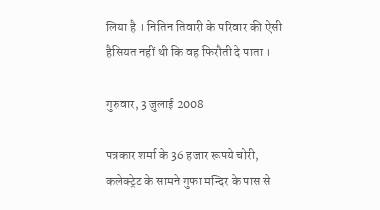लिया है । नितिन तिवारी के परिवार की ऐसी हैसियत नहीं थी कि वह फिरौती दे पाता ।

गुरुवार, 3 जुलाई 2008

पत्रकार शर्मा के 36 हजार रूपये चोरी, कलेक्‍ट्रेट के सामने गुफा मन्दिर के पास से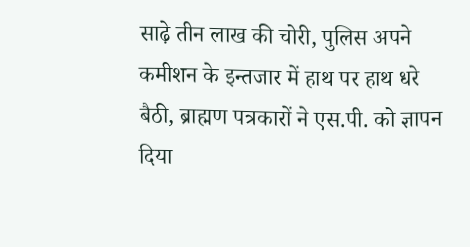साढ़े तीन लाख की चोरी, पुलिस अपने कमीशन के इन्‍तजार में हाथ पर हाथ धरे बैठी, ब्राह्मण पत्रकारों ने एस.पी. को ज्ञापन दिया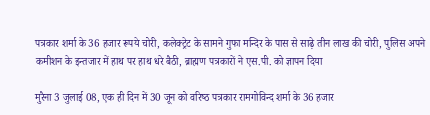पत्रकार शर्मा के 36 हजार रूपये चोरी, कलेक्‍ट्रेट के सामने गुफा मन्दिर के पास से साढ़े तीन लाख की चोरी, पुलिस अपने कमीशन के इन्‍तजार में हाथ पर हाथ धरे बैठी, ब्राह्मण पत्रकारों ने एस.पी. को ज्ञापन दिया

मुरैना 3 जुलाई 08, एक ही दिन में 30 जून को वरिष्‍ठ पत्रकार रामगोविन्‍द शर्मा के 36 हजार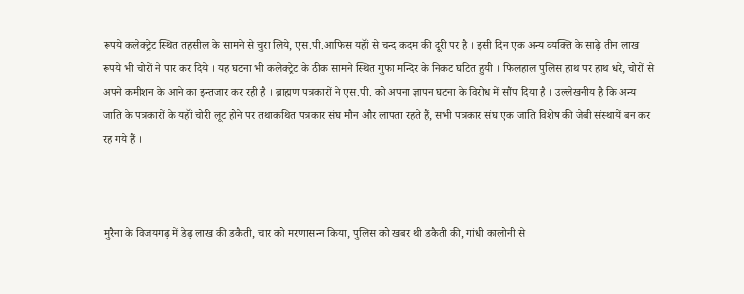रूपये कलेक्‍ट्रेट स्थित तहसील के सामने से चुरा लिये, एस.पी.आफिस यहॉं से चन्‍द कदम की दूरी पर है । इसी दिन एक अन्‍य व्‍यक्ति के साढ़े तीन लाख रूपये भी चोरों ने पार कर दिये । यह घटना भी कलेक्‍ट्रेट के ठीक सामने स्थित गुफा मन्दिर के निकट घटित हुयी । फिलहाल पुलिस हाथ पर हाथ धरे, चोरों से अपने कमीशन के आने का इन्‍तजार कर रही है । ब्राह्मण पत्रकारों ने एस.पी. को अपना ज्ञापन घटना के विरोध में सौंप दिया है । उल्‍लेखनीय है कि अन्‍य जाति के पत्रकारों के यहॉं चोरी लूट होने पर तथाकथित पत्रकार संघ मौन और लापता रहते हैं, सभी पत्रकार संघ एक जाति विशेष की जेबी संस्‍थायें बन कर रह गये हैं ।



मुरैना के विजयगढ़ में डेढ़ लाख की डकैती, चार को मरणासन्‍न किया, पुलिस को खबर थी डकैती की, गांधी कालोनी से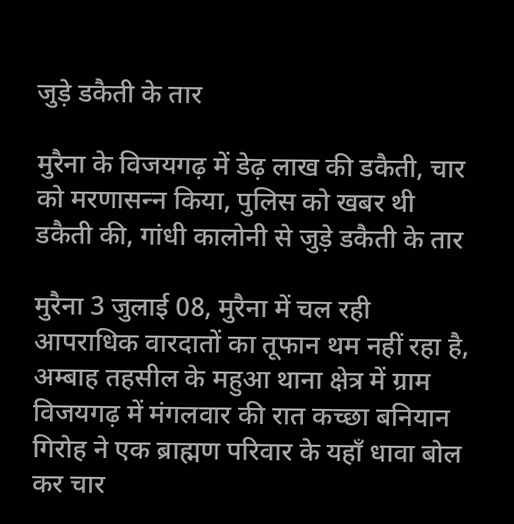जुड़े डकैती के तार

मुरैना के विजयगढ़ में डेढ़ लाख की डकैती, चार को मरणासन्‍न किया, पुलिस को खबर थी डकैती की, गांधी कालोनी से जुड़े डकैती के तार

मुरैना 3 जुलाई 08, मुरैना में चल रही आपराधिक वारदातों का तूफान थम नहीं रहा है, अम्‍बाह तहसील के महुआ थाना क्षेत्र में ग्राम विजयगढ़ में मंगलवार की रात कच्‍छा बनियान गिरोह ने एक ब्राह्मण परिवार के यहॉं धावा बोल कर चार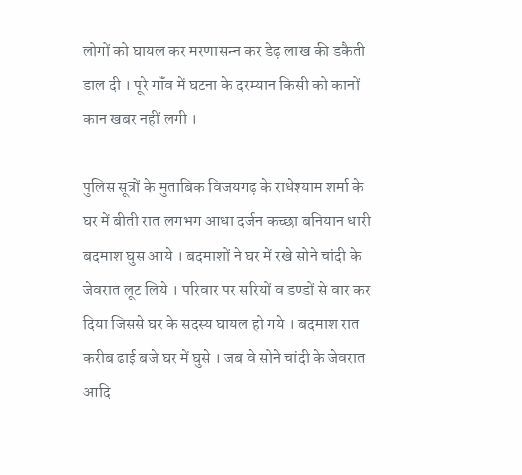लोगों को घायल कर मरणासन्‍न कर डेढ़ लाख की डकैती डाल दी । पूरे गॉंव में घटना के दरम्‍यान किसी को कानों कान खबर नहीं लगी ।

पुलिस सूत्रों के मुताबिक विजयगढ़ के राधेश्‍याम शर्मा के घर में बीती रात लगभग आधा दर्जन कच्‍छा बनियान धारी बदमाश घुस आये । बदमाशों ने घर में रखे सोने चांदी के जेवरात लूट लिये । परिवार पर सरियों व डण्‍डों से वार कर दिया जिससे घर के सदस्‍य घायल हो गये । बदमाश रात करीब ढाई बजे घर में घुसे । जब वे सोने चांदी के जेवरात आदि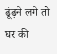ढूंढ़ने लगे तो घर की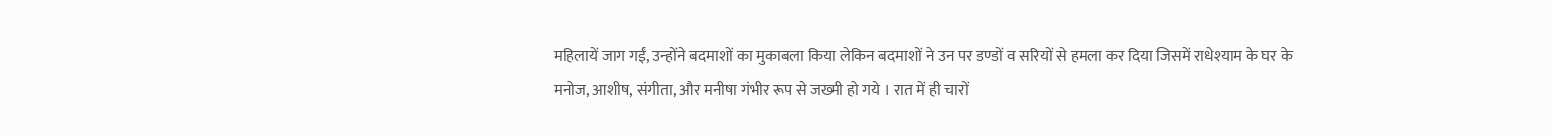महिलायें जाग गईं, उन्‍होंने बदमाशों का मुकाबला किया लेकिन बदमाशों ने उन पर डण्‍डों व सरियों से हमला कर दिया जिसमें राधेश्‍याम के घर के मनोज, आशीष, संगीता, और मनीषा गंभीर रूप से जख्‍मी हो गये । रात में ही चारों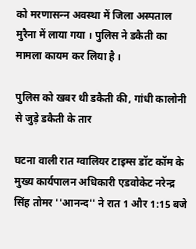को मरणासन्‍न अवस्‍था में जिला अस्‍पताल मुरैना में लाया गया । पुलिस ने डकैती का मामला कायम कर लिया है ।

पुलिस को खबर थी डकैती की, गांधी कालोनी से जुड़े डकैती के तार

घटना वाली रात ग्‍वालियर टाइम्‍स डॉट कॉम के मुख्‍य कार्यपालन अधिकारी एडवोकेट नरेन्‍द्र सिंह तोमर ''आनन्‍द'' ने रात 1 और 1:15 बजे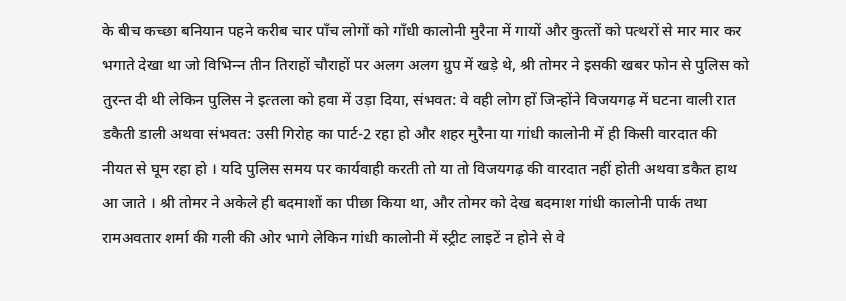के बीच कच्‍छा बनियान पहने करीब चार पॉंच लोगों को गॉंधी कालोनी मुरैना में गायों और कुत्‍तों को पत्‍थरों से मार मार कर भगाते देखा था जो विभिन्‍न तीन तिराहों चौराहों पर अलग अलग ग्रुप में खड़े थे, श्री तोमर ने इसकी खबर फोन से पुलिस को तुरन्‍त दी थी लेकिन पुलिस ने इत्‍तला को हवा में उड़ा दिया, संभवत: वे वही लोग हों जिन्‍होंने विजयगढ़ में घटना वाली रात डकैती डाली अथवा संभवत: उसी गिरोह का पार्ट-2 रहा हो और शहर मुरैना या गांधी कालोनी में ही किसी वारदात की नीयत से घूम रहा हो । यदि पुलिस समय पर कार्यवाही करती तो या तो विजयगढ़ की वारदात नहीं होती अथवा डकैत हाथ आ जाते । श्री तोमर ने अकेले ही बदमाशों का पीछा किया था, और तोमर को देख बदमाश गांधी कालोनी पार्क तथा रामअवतार शर्मा की गली की ओर भागे लेकिन गांधी कालोनी में स्‍ट्रीट लाइटें न होने से वे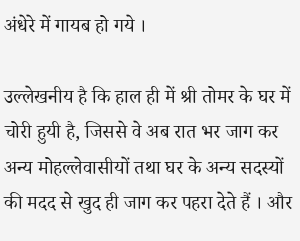अंधेरे में गायब हो गये ।

उल्‍लेखनीय है कि हाल ही में श्री तोमर के घर में चोरी हुयी है, जिससे वे अब रात भर जाग कर अन्‍य मोहल्‍लेवासीयों तथा घर के अन्‍य सदस्‍यों की मदद से खुद ही जाग कर पहरा देते हैं । और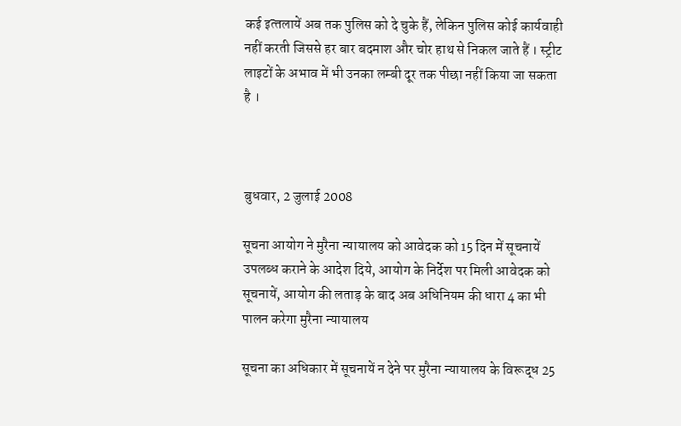कई इत्‍तलायें अब तक पुलिस को दे चुके हैं, लेकिन पुलिस कोई कार्यवाही नहीं करती जिससे हर बार बदमाश और चोर हाथ से निकल जाते हैं । स्‍ट्रीट लाइटों के अभाव में भी उनका लम्‍बी दूर तक पीछा नहीं किया जा सकता है ।



बुधवार, 2 जुलाई 2008

सूचना आयोग ने मुरैना न्‍यायालय को आवेदक को 15 दिन में सूचनायें उपलब्‍ध कराने के आदेश दिये, आयोग के निर्देश पर मिली आवेदक को सूचनायें, आयोग की लताड़ के बाद अब अधिनियम की धारा 4 का भी पालन करेगा मुरैना न्‍यायालय

सूचना का अधिकार में सूचनायें न देने पर मुरैना न्‍यायालय के विरूद्ध 25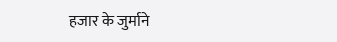हजार के जुर्माने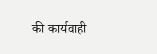की कार्यवाही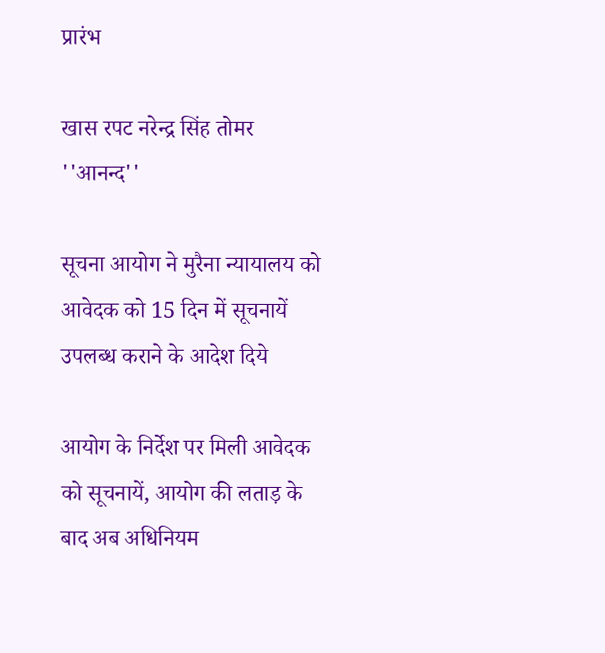प्रारंभ

खास रपट नरेन्‍द्र सिंह तोमर ''आनन्‍द''

सूचना आयोग ने मुरैना न्‍यायालय को आवेदक को 15 दिन में सूचनायें उपलब्‍ध कराने के आदेश दिये

आयोग के निर्देश पर मिली आवेदक को सूचनायें, आयोग की लताड़ के बाद अब अधिनियम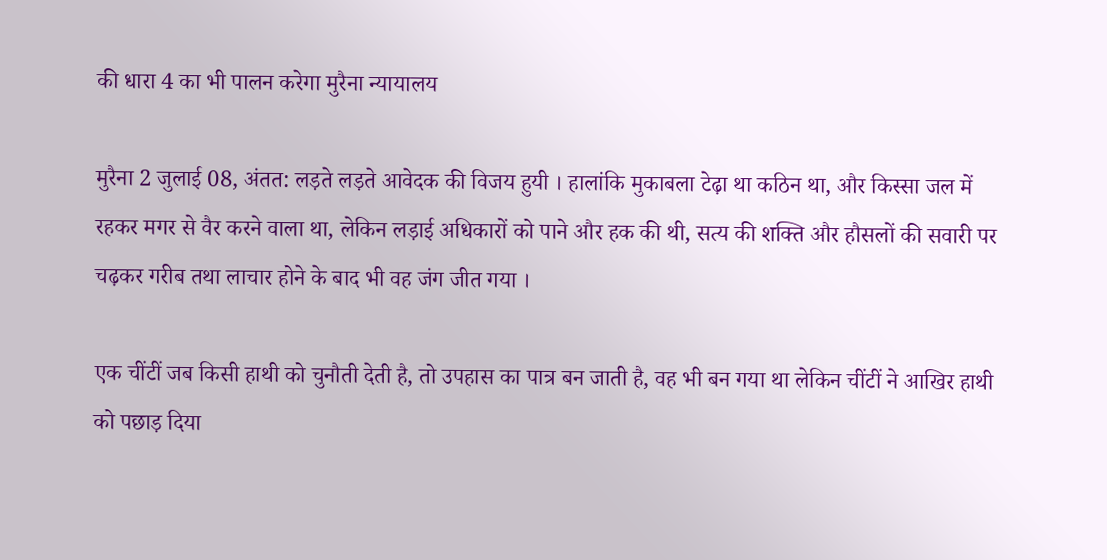की धारा 4 का भी पालन करेगा मुरैना न्‍यायालय

मुरैना 2 जुलाई 08, अंतत: लड़ते लड़ते आवेदक की विजय हुयी । हालांकि मुकाबला टेढ़ा था कठिन था, और किस्‍सा जल में रहकर मगर से वैर करने वाला था, लेकिन लड़ाई अधिकारों को पाने और हक की थी, सत्‍य की शक्ति और हौसलों की सवारी पर चढ़कर गरीब तथा लाचार होने के बाद भी वह जंग जीत गया ।

एक चींटीं जब किसी हाथी को चुनौती देती है, तो उपहास का पात्र बन जाती है, वह भी बन गया था लेकिन चींटीं ने आखिर हाथी को पछाड़ दिया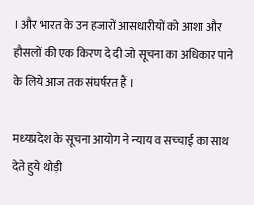। और भारत के उन हजारों आसधारीयों को आशा और हौसलों की एक किरण दे दी जो सूचना का अधिकार पाने के लिये आज तक संघर्षरत हैं ।

मध्‍यप्रदेश के सूचना आयोग ने न्‍याय व सच्‍चाई का साथ देते हुये थोड़ी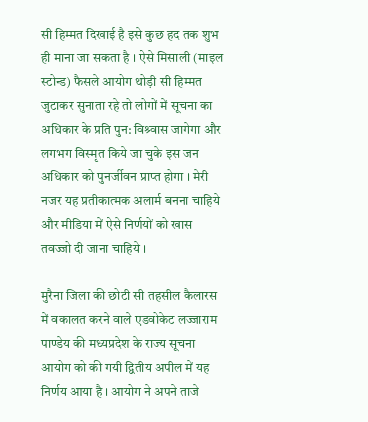सी हिम्‍मत दिखाई है इसे कुछ हद तक शुभ ही माना जा सकता है । ऐसे मिसाली (माइल स्‍टोन्‍ड) फैसले आयोग थोड़ी सी हिम्‍मत जुटाकर सुनाता रहे तो लोगों में सूचना का अधिकार के प्रति पुन: विश्र्वास जागेगा और लगभग विस्‍मृत किये जा चुके इस जन अधिकार को पुनर्जीवन प्राप्‍त होगा । मेरी नजर यह प्रतीकात्‍मक अलार्म बनना चाहिये और मीडिया में ऐसे निर्णयों को खास तवज्‍जो दी जाना चाहिये ।

मुरैना जिला की छोटी सी तहसील कैलारस में वकालत करने वाले एडवोकेट लज्‍जाराम पाण्‍डेय की मध्‍यप्रदेश के राज्‍य सूचना आयोग को की गयी द्वितीय अपील में यह निर्णय आया है । आयोग ने अपने ताजे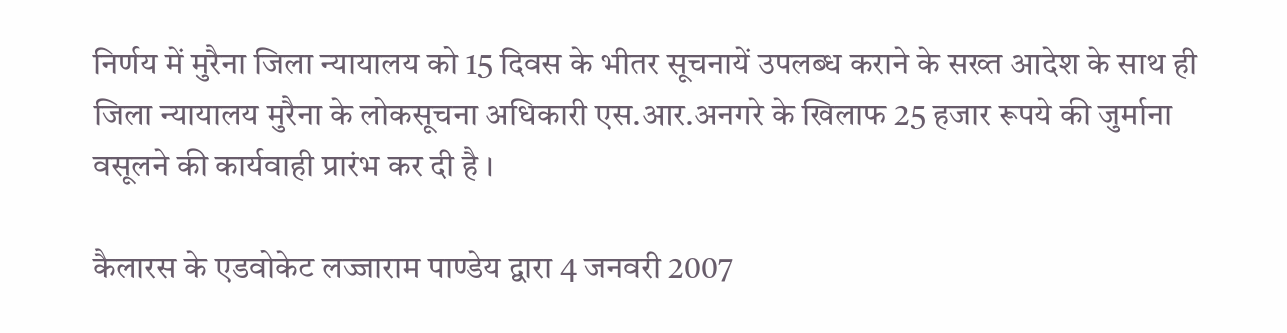निर्णय में मुरैना जिला न्‍यायालय को 15 दिवस के भीतर सूचनायें उपलब्‍ध कराने के सख्‍त आदेश के साथ ही जिला न्‍यायालय मुरैना के लोकसूचना अधिकारी एस.आर.अनगरे के खिलाफ 25 हजार रूपये की जुर्माना वसूलने की कार्यवाही प्रारंभ कर दी है ।

कैलारस के एडवोकेट लज्‍जाराम पाण्‍डेय द्वारा 4 जनवरी 2007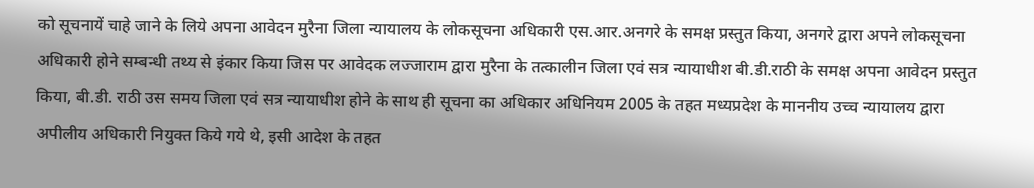को सूचनायें चाहे जाने के लिये अपना आवेदन मुरैना जिला न्‍यायालय के लोकसूचना अधिकारी एस.आर.अनगरे के समक्ष प्रस्‍तुत किया, अनगरे द्वारा अपने लोकसूचना अधिकारी होने सम्‍बन्‍धी तथ्‍य से इंकार किया जिस पर आवेदक लज्‍जाराम द्वारा मुरैना के तत्‍कालीन जिला एवं सत्र न्‍यायाधीश बी.डी.राठी के समक्ष अपना आवेदन प्रस्‍तुत किया, बी.डी. राठी उस समय जिला एवं सत्र न्‍यायाधीश होने के साथ ही सूचना का अधिकार अधिनियम 2005 के तहत मध्‍यप्रदेश के माननीय उच्‍च न्‍यायालय द्वारा अपीलीय अधिकारी नियुक्‍त किये गये थे, इसी आदेश के तहत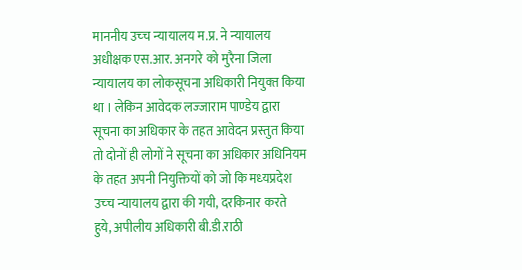माननीय उच्‍च न्‍यायालय म.प्र. ने न्‍यायालय अधीक्षक एस.आर. अनगरे को मुरैना जिला न्‍यायालय का लोकसूचना अधिकारी नियुक्‍त किया था । लेकिन आवेदक लज्‍जाराम पाण्‍डेय द्वारा सूचना का अधिकार के तहत आवेदन प्रस्‍तुत किया तो दोनों ही लोगों ने सूचना का अधिकार अधिनियम के तहत अपनी नियुक्तियों को जो कि मध्‍यप्रदेश उच्‍च न्‍यायालय द्वारा की गयी, दरकिनार करते हुये, अपीलीय अधिकारी बी.डी.राठी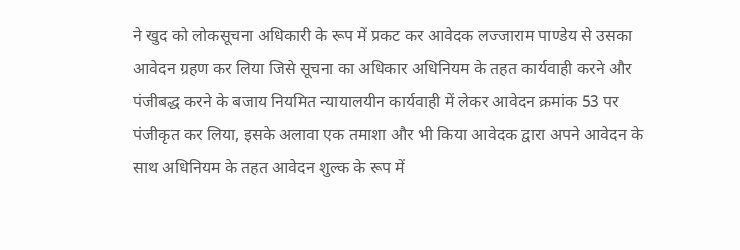ने खुद को लोकसूचना अधिकारी के रूप में प्रकट कर आवेदक लज्‍जाराम पाण्‍डेय से उसका आवेदन ग्रहण कर लिया जिसे सूचना का अधिकार अधिनियम के तहत कार्यवाही करने और पंजीबद्ध करने के बजाय नियमित न्‍यायालयीन कार्यवाही में लेकर आवेदन क्रमांक 53 पर पंजीकृत कर लिया, इसके अलावा एक तमाशा और भी किया आवेदक द्वारा अपने आवेदन के साथ अधिनियम के तहत आवेदन शुल्‍क के रूप में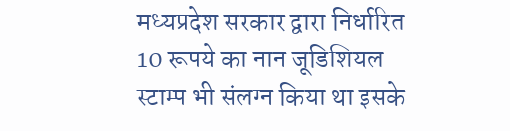मध्‍यप्रदेश सरकार द्वारा निर्धारित 10 रूपये का नान जूडिशियल स्‍टाम्‍प भी संलग्‍न किया था इसके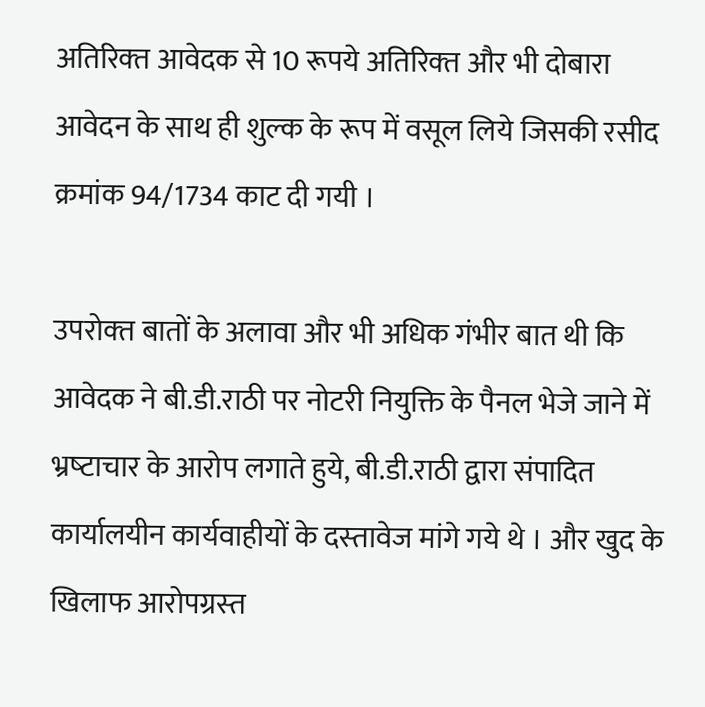अतिरिक्‍त आवेदक से 10 रूपये अतिरिक्‍त और भी दोबारा आवेदन के साथ ही शुल्‍क के रूप में वसूल लिये जिसकी रसीद क्रमांक 94/1734 काट दी गयी ।

उपरोक्‍त बातों के अलावा और भी अधिक गंभीर बात थी कि आवेदक ने बी.डी.राठी पर नोटरी नियुक्ति के पैनल भेजे जाने में भ्रष्‍टाचार के आरोप लगाते हुये, बी.डी.राठी द्वारा संपादित कार्यालयीन कार्यवाहीयों के दस्‍तावेज मांगे गये थे । और खुद के खिलाफ आरोपग्रस्‍त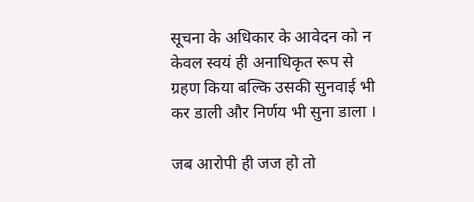सूचना के अधिकार के आवेदन को न केवल स्‍वयं ही अनाधिकृत रूप से ग्रहण किया बल्कि उसकी सुनवाई भी कर डाली और निर्णय भी सुना डाला ।

जब आरोपी ही जज हो तो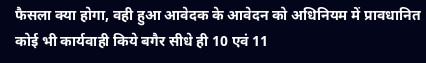फैसला क्‍या होगा, वही हुआ आवेदक के आवेदन को अधिनियम में प्रावधानित कोई भी कार्यवाही किये बगैर सीधे ही 10 एवं 11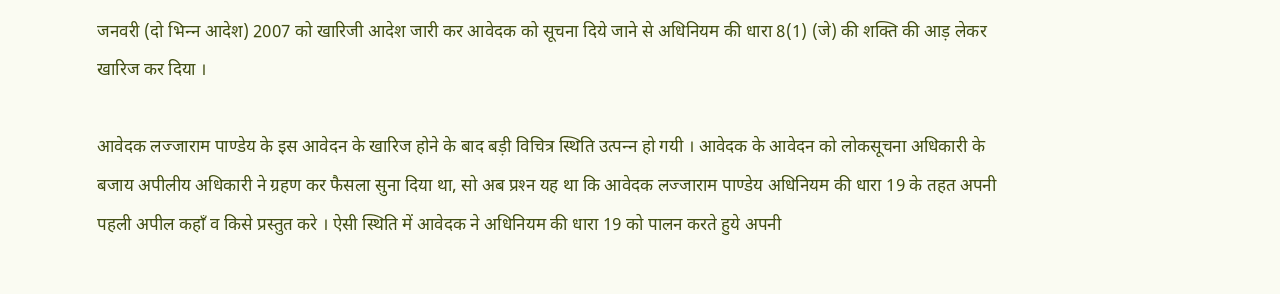जनवरी (दो भिन्‍न आदेश) 2007 को खारिजी आदेश जारी कर आवेदक को सूचना दिये जाने से अधिनियम की धारा 8(1) (जे) की शक्ति की आड़ लेकर खारिज कर दिया ।

आवेदक लज्‍जाराम पाण्‍डेय के इस आवेदन के खारिज होने के बाद बड़ी विचित्र स्थिति उत्‍पन्‍न हो गयी । आवेदक के आवेदन को लोकसूचना अधिकारी के बजाय अपीलीय अधिकारी ने ग्रहण कर फैसला सुना दिया था, सो अब प्रश्‍न यह था कि आवेदक लज्‍जाराम पाण्‍डेय अधिनियम की धारा 19 के तहत अपनी पहली अपील कहॉं व किसे प्रस्‍तुत करे । ऐसी स्थिति में आवेदक ने अधिनियम की धारा 19 को पालन करते हुये अपनी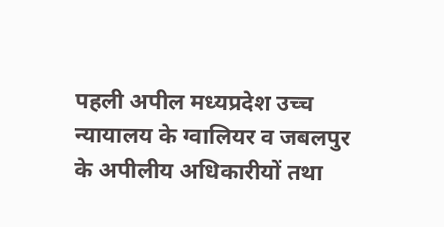पहली अपील मध्‍यप्रदेश उच्‍च न्‍यायालय के ग्‍वालियर व जबलपुर के अपीलीय अधिकारीयों तथा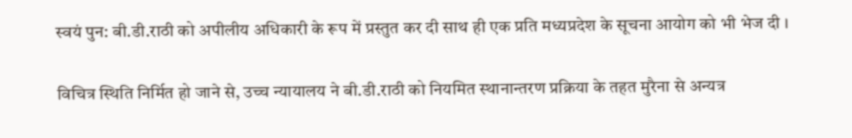स्‍वयं पुन: बी.डी.राठी को अपीलीय अधिकारी के रूप में प्रस्‍तुत कर दी साथ ही एक प्रति मध्‍यप्रदेश के सूचना आयोग को भी भेज दी ।

विचित्र स्थिति निर्मित हो जाने से, उच्‍च न्‍यायालय ने बी.डी.राठी को नियमित स्‍थानान्‍तरण प्रक्रिया के तहत मुरैना से अन्‍यत्र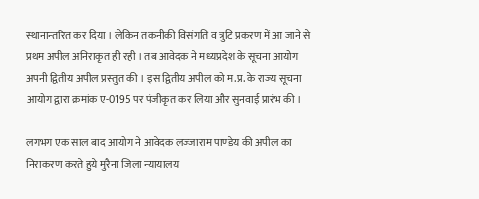स्‍थानान्‍तरित कर दिया । लेकिन तकनीकी विसंगति व त्रुटि प्रकरण में आ जाने से प्रथम अपील अनिराकृत ही रही । तब आवेदक ने मध्‍यप्रदेश के सूचना आयोग अपनी द्वितीय अपील प्रस्‍तुत की । इस द्वितीय अपील को म.प्र. के राज्‍य सूचना आयोग द्वारा क्रमांक ए-0195 पर पंजीकृत कर लिया और सुनवाई प्रारंभ की ।

लगभग एक साल बाद आयोग ने आवेदक लज्‍जाराम पाण्‍डेय की अपील का निराकरण करते हुये मुरैना जिला न्‍यायालय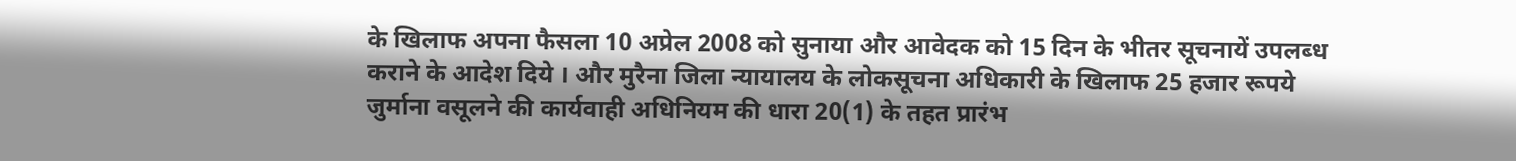के खिलाफ अपना फैसला 10 अप्रेल 2008 को सुनाया और आवेदक को 15 दिन के भीतर सूचनायें उपलब्‍ध कराने के आदेश दिये । और मुरैना जिला न्‍यायालय के लोकसूचना अधिकारी के खिलाफ 25 हजार रूपये जुर्माना वसूलने की कार्यवाही अधिनियम की धारा 20(1) के तहत प्रारंभ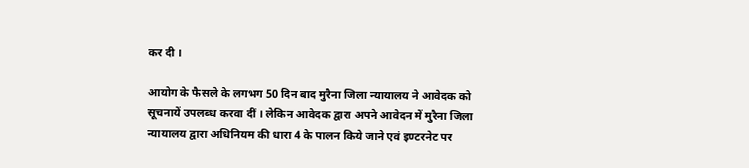कर दी ।

आयोग के फैसले के लगभग 50 दिन बाद मुरैना जिला न्‍यायालय ने आवेदक को सूचनायें उपलब्‍ध करवा दीं । लेकिन आवेदक द्वारा अपने आवेदन में मुरैना जिला न्‍यायालय द्वारा अधिनियम की धारा 4 के पालन किये जाने एवं इण्‍टरनेट पर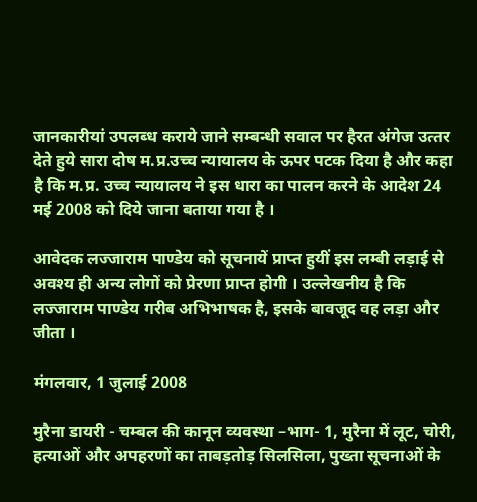जानकारीयां उपलब्‍ध कराये जाने सम्‍बन्‍धी सवाल पर हैरत अंगेज उत्‍तर देते हुये सारा दोष म.प्र.उच्‍च न्‍यायालय के ऊपर पटक दिया है और कहा है कि म.प्र. उच्‍च न्‍यायालय ने इस धारा का पालन करने के आदेश 24 मई 2008 को दिये जाना बताया गया है ।

आवेदक लज्‍जाराम पाण्‍डेय को सूचनायें प्राप्‍त हुयीं इस लम्‍बी लड़ाई से अवश्‍य ही अन्‍य लोगों को प्रेरणा प्राप्‍त होगी । उल्‍लेखनीय है कि लज्‍जाराम पाण्‍डेय गरीब अभिभाषक है, इसके बावजूद वह लड़ा और जीता ।

मंगलवार, 1 जुलाई 2008

मुरैना डायरी - चम्‍बल की कानून व्‍यवस्‍था –भाग- 1, मुरैना में लूट, चोरी, हत्‍याओं और अपहरणों का ताबड़तोड़ सिलसिला, पुख्‍ता सूचनाओं के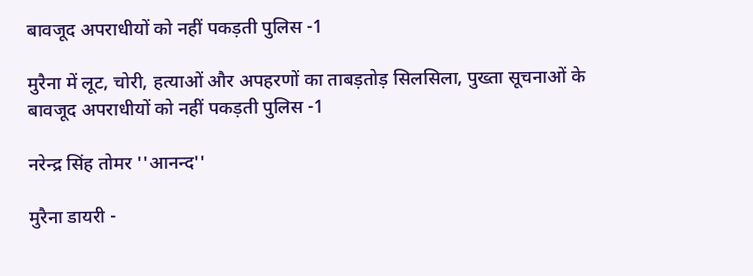बावजूद अपराधीयों को नहीं पकड़ती पुलिस -1

मुरैना में लूट, चोरी, हत्‍याओं और अपहरणों का ताबड़तोड़ सिलसिला, पुख्‍ता सूचनाओं के बावजूद अपराधीयों को नहीं पकड़ती पुलिस -1

नरेन्‍द्र सिंह तोमर ''आनन्‍द''

मुरैना डायरी -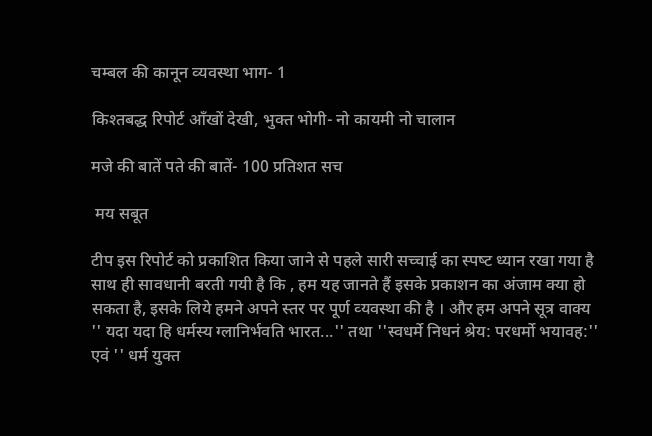चम्‍बल की कानून व्‍यवस्‍था भाग- 1

किश्‍तबद्ध रिपोर्ट ऑंखों देखी, भुक्‍त भोगी- नो कायमी नो चालान

मजे की बातें पते की बातें- 100 प्रतिशत सच

 मय सबूत

टीप इस रिपोर्ट को प्रकाशित किया जाने से पहले सारी सच्‍चाई का स्‍पष्‍ट ध्‍यान रखा गया है साथ ही सावधानी बरती गयी है कि , हम यह जानते हैं इसके प्रकाशन का अंजाम क्‍या हो सकता है, इसके लिये हमने अपने स्‍तर पर पूर्ण व्‍यवस्‍था की है । और हम अपने सूत्र वाक्‍य '' यदा यदा हि धर्मस्‍य ग्‍लानिर्भवति भारत...'' तथा ''स्‍वधर्मे निधनं श्रेय: परधर्मो भयावह:'' एवं '' धर्म युक्‍त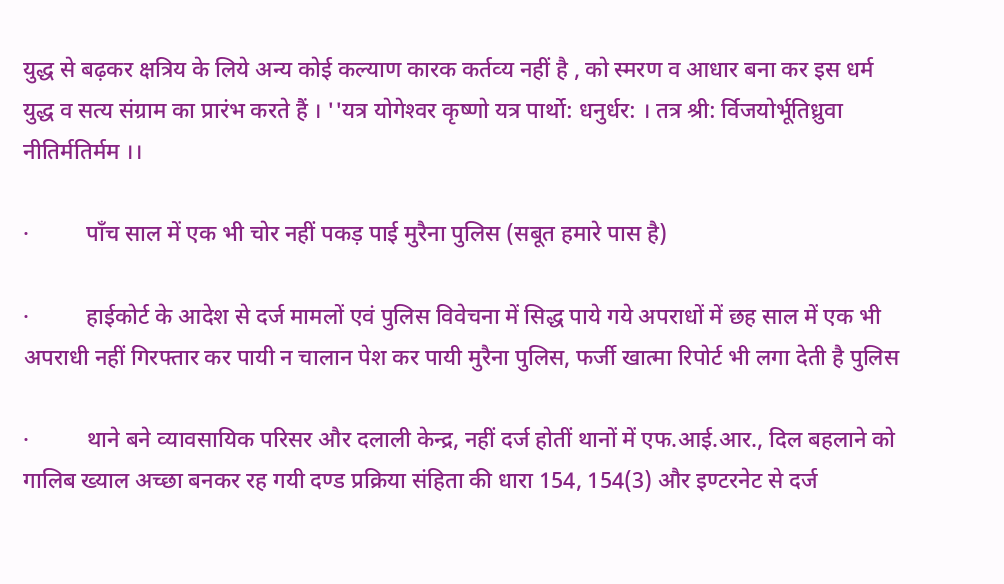युद्ध से बढ़कर क्षत्रिय के लिये अन्‍य कोई कल्‍याण कारक कर्तव्‍य नहीं है , को स्‍मरण व आधार बना कर इस धर्म युद्ध व सत्‍य संग्राम का प्रारंभ करते हैं । ''यत्र योगेश्‍वर कृष्‍णो यत्र पार्थो: धनुर्धर: । तत्र श्री: र्विजयोर्भूतिध्रुवा नीतिर्मतिर्मम ।।

·          पॉंच साल में एक भी चोर नहीं पकड़ पाई मुरैना पुलिस (सबूत हमारे पास है)

·          हाईकोर्ट के आदेश से दर्ज मामलों एवं पुलिस विवेचना में सिद्ध पाये गये अपराधों में छह साल में एक भी अपराधी नहीं गिरफ्तार कर पायी न चालान पेश कर पायी मुरैना पुलिस, फर्जी खात्‍मा रिपोर्ट भी लगा देती है पुलिस

·          थाने बने व्‍यावसायिक परिसर और दलाली केन्‍द्र, नहीं दर्ज होतीं थानों में एफ.आई.आर., दिल बहलाने को गालिब ख्‍याल अच्‍छा बनकर रह गयी दण्‍ड प्रक्रिया संहिता की धारा 154, 154(3) और इण्‍टरनेट से दर्ज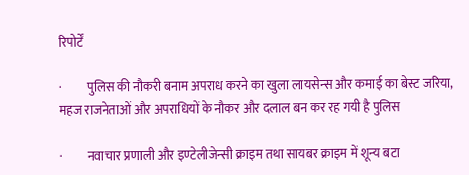रिपोर्टें

·          पुलिस की नौकरी बनाम अपराध करने का खुला लायसेन्‍स और कमाई का बेस्‍ट जरिया, महज राजनेताओं और अपराधियों के नौकर और दलाल बन कर रह गयी है पुलिस

·          नवाचार प्रणाली और इण्‍टेलीजेन्‍सी क्राइम तथा सायबर क्राइम में शून्‍य बटा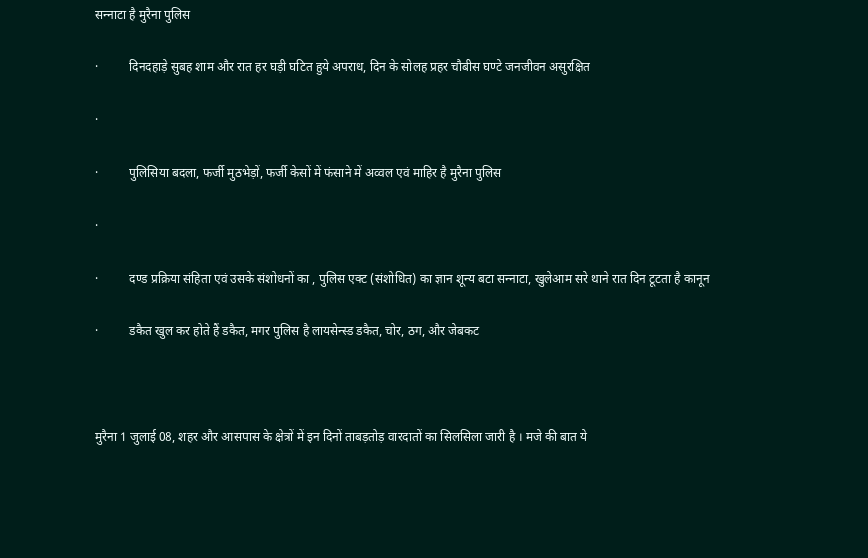सन्‍नाटा है मुरैना पुलिस

·          दिनदहाड़े सुबह शाम और रात हर घड़ी घटित हुये अपराध, दिन के सोलह प्रहर चौबीस घण्‍टे जनजीवन असुरक्षित

·

·          पुलिसिया बदला, फर्जी मुठभेड़ों, फर्जी केसों में फंसाने में अव्‍वल एवं माहिर है मुरैना पुलिस

·

·          दण्‍ड प्रक्रिया संहिता एवं उसके संशोधनों का , पुलिस एक्‍ट (संशोधित) का ज्ञान शून्‍य बटा सन्‍नाटा, खुलेआम सरे थाने रात दिन टूटता है कानून

·          डकैत खुल कर होते हैं डकैत, मगर पुलिस है लायसेन्‍स्‍ड डकैत, चोर, ठग, और जेबकट



मुरैना 1 जुलाई 08, शहर और आसपास के क्षेत्रों में इन दिनों ताबड़तोड़ वारदातों का सिलसिला जारी है । मजे की बात ये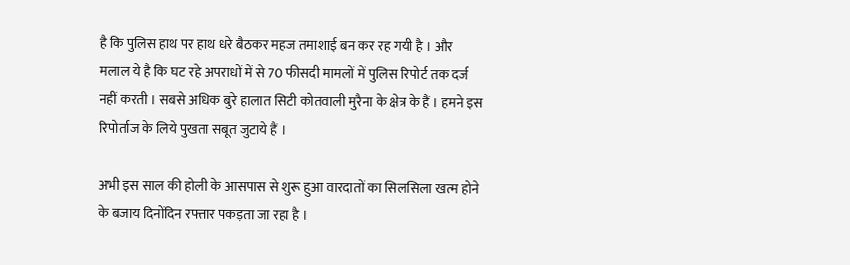है कि पुलिस हाथ पर हाथ धरे बैठकर महज तमाशाई बन कर रह गयी है । और मलाल ये है कि घट रहे अपराधों में से 70 फीसदी मामलों में पुलिस रिपोर्ट तक दर्ज नहीं करती । सबसे अधिक बुरे हालात सिटी कोतवाली मुरैना के क्षेत्र के हैं । हमने इस रिपोर्ताज के लिये पुखता सबूत जुटाये हैं ।

अभी इस साल की होली के आसपास से शुरू हुआ वारदातों का सिलसिला खत्‍म होने के बजाय दिनोंदिन रफ्तार पकड़ता जा रहा है ।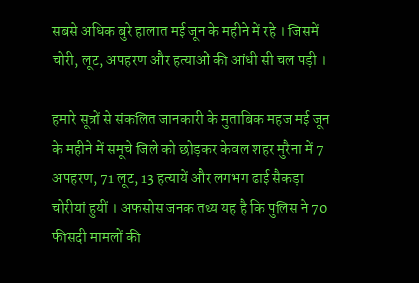सबसे अधिक बुरे हालात मई जून के महीने में रहे । जिसमें चोरी, लूट, अपहरण और हत्‍याओं की आंधी सी चल पड़ी ।

हमारे सूत्रों से संकलित जानकारी के मुताबिक महज मई जून के महीने में समूचे जिले को छोड़कर केवल शहर मुरैना में 7 अपहरण, 71 लूट, 13 हत्‍यायें और लगभग ढाई सैकड़ा चोरीयां हुयीं । अफसोस जनक तथ्‍य यह है कि पुलिस ने 70 फीसदी मामलों की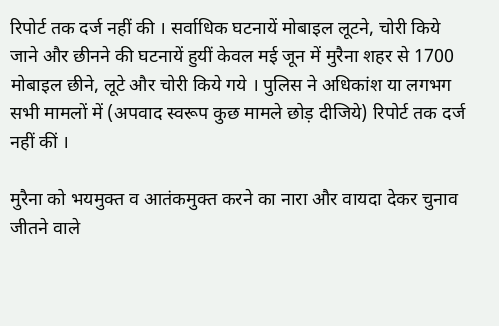रिपोर्ट तक दर्ज नहीं की । सर्वाधिक घटनायें मोबाइल लूटने, चोरी किये जाने और छीनने की घटनायें हुयीं केवल मई जून में मुरैना शहर से 1700 मोबाइल छीने, लूटे और चोरी किये गये । पुलिस ने अधिकांश या लगभग सभी मामलों में (अपवाद स्‍वरूप कुछ मामले छोड़ दीजिये) रिपोर्ट तक दर्ज नहीं कीं ।

मुरैना को भयमुक्‍त व आतंकमुक्‍त करने का नारा और वायदा देकर चुनाव जीतने वाले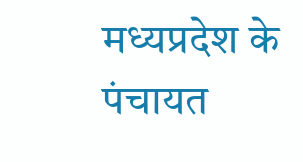मध्‍यप्रदेश के पंचायत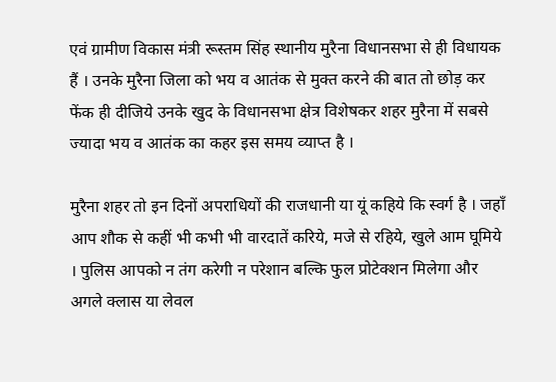एवं ग्रामीण विकास मंत्री रूस्‍तम सिंह स्‍थानीय मुरैना विधानसभा से ही विधायक हैं । उनके मुरैना जिला को भय व आतंक से मुक्‍त करने की बात तो छोड़ कर फेंक ही दीजिये उनके खुद के विधानसभा क्षेत्र विशेषकर शहर मुरैना में सबसे ज्‍यादा भय व आतंक का कहर इस समय व्‍याप्‍त है ।

मुरैना शहर तो इन दिनों अपराधियों की राजधानी या यूं कहिये कि स्‍वर्ग है । जहॉं आप शौक से कहीं भी कभी भी वारदातें करिये, मजे से रहिये, खुले आम घूमिये । पुलिस आपको न तंग करेगी न परेशान बल्कि फुल प्रोटेक्‍शन मिलेगा और अगले क्‍लास या लेवल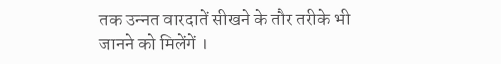तक उन्‍नत वारदातें सीखने के तौर तरीके भी जानने को मिलेंगें ।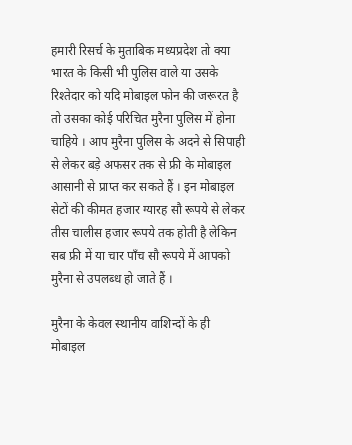हमारी रिसर्च के मुताबिक मध्‍यप्रदेश तो क्‍या भारत के किसी भी पुलिस वाले या उसके रिश्‍तेदार को यदि मोबाइल फोन की जरूरत है तो उसका कोई परिचित मुरैना पुलिस में होना चाहिये । आप मुरैना पुलिस के अदने से सिपाही से लेकर बड़े अफसर तक से फ्री के मोबाइल आसानी से प्राप्‍त कर सकते हैं । इन मोबाइल सेटों की कीमत हजार ग्‍यारह सौ रूपये से लेकर तीस चालीस हजार रूपये तक होती है लेकिन सब फ्री में या चार पॉंच सौ रूपये में आपको मुरैना से उपलब्‍ध हो जाते हैं ।

मुरैना के केवल स्‍थानीय वाशिन्‍दों के ही मोबाइल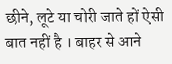छीने, लूटे या चोरी जाते हों ऐसी बात नहीं है । बाहर से आने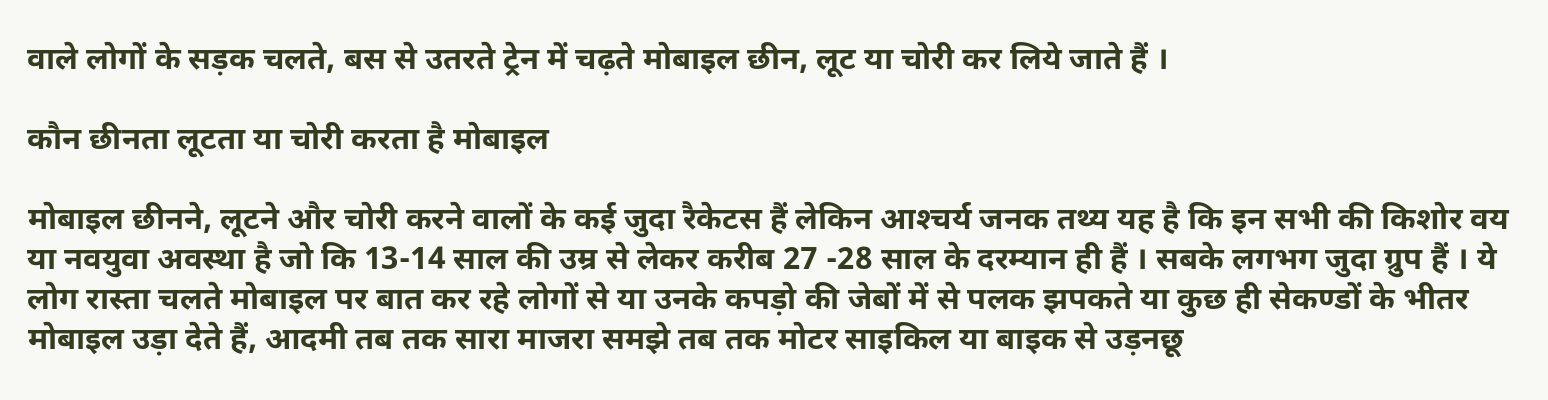वाले लोगों के सड़क चलते, बस से उतरते ट्रेन में चढ़ते मोबाइल छीन, लूट या चोरी कर लिये जाते हैं ।

कौन छीनता लूटता या चोरी करता है मोबाइल

मोबाइल छीनने, लूटने और चोरी करने वालों के कई जुदा रैकेटस हैं लेकिन आश्‍चर्य जनक तथ्‍य यह है कि इन सभी की किशोर वय या नवयुवा अवस्‍था है जो कि 13-14 साल की उम्र से लेकर करीब 27 -28 साल के दरम्‍यान ही हैं । सबके लगभग जुदा ग्रुप हैं । ये लोग रास्‍ता चलते मोबाइल पर बात कर रहे लोगों से या उनके कपड़ो की जेबों में से पलक झपकते या कुछ ही सेकण्‍डों के भीतर मोबाइल उड़ा देते हैं, आदमी तब तक सारा माजरा समझे तब तक मोटर साइकिल या बाइक से उड़नछू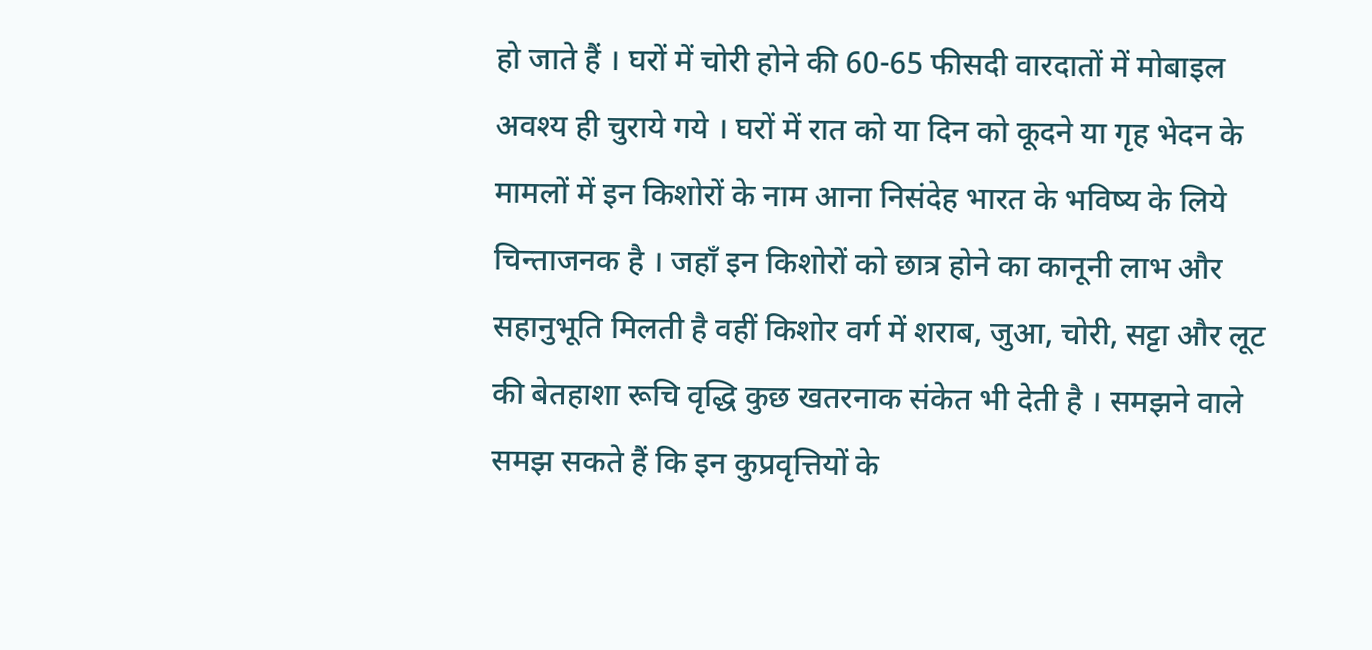हो जाते हैं । घरों में चोरी होने की 60-65 फीसदी वारदातों में मोबाइल अवश्‍य ही चुराये गये । घरों में रात को या दिन को कूदने या गृह भेदन के मामलों में इन किशोरों के नाम आना निसंदेह भारत के भविष्‍य के लिये चिन्‍ताजनक है । जहॉं इन किशोरों को छात्र होने का कानूनी लाभ और सहानुभूति मिलती है वहीं किशोर वर्ग में शराब, जुआ, चोरी, सट्टा और लूट की बेतहाशा रूचि वृद्धि कुछ खतरनाक संकेत भी देती है । समझने वाले समझ सकते हैं कि इन कुप्रवृत्तियों के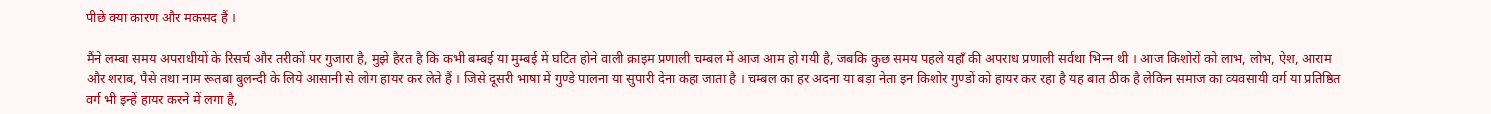पीछे क्‍या कारण और मकसद हैं ।

मैंने लम्‍बा समय अपराधीयों के रिसर्च और तरीकों पर गुजारा है, मुझे हैरत है कि कभी बम्‍बई या मुम्‍बई में घटित होने वाली क्राइम प्रणाली चम्‍बल में आज आम हो गयी है, जबकि कुछ समय पहले यहॉं की अपराध प्रणाली सर्वथा भिन्‍न थी । आज किशोरों को लाभ, लोभ, ऐश, आराम और शराब, पैसे तथा नाम रूतबा बुलन्‍दी के लिये आसानी से लोग हायर कर लेते हैं । जिसे दूसरी भाषा में गुण्‍डे पालना या सुपारी देना कहा जाता है । चम्‍बल का हर अदना या बड़ा नेता इन किशोर गुण्‍डों को हायर कर रहा है यह बात ठीक है लेकिन समाज का व्‍यवसायी वर्ग या प्रतिष्ठित वर्ग भी इन्‍हें हायर करने में लगा है,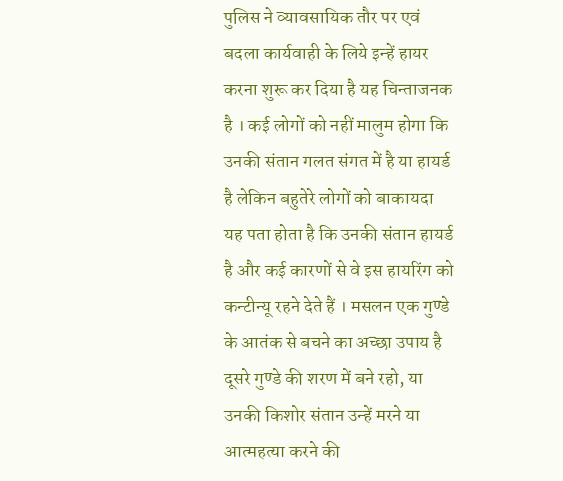पुलिस ने व्‍यावसायिक तौर पर एवं बदला कार्यवाही के लिये इन्‍हें हायर करना शुरू कर दिया है यह चिन्‍ताजनक है । कई लोगों को नहीं मालुम होगा कि उनकी संतान गलत संगत में है या हायर्ड है लेकिन बहुतेरे लोगों को बाकायदा यह पता होता है कि उनकी संतान हायर्ड है और कई कारणों से वे इस हायरिंग को कन्‍टीन्‍यू रहने देते हैं । मसलन एक गुण्‍डे के आतंक से बचने का अच्‍छा उपाय है दूसरे गुण्‍डे की शरण में बने रहो, या उनकी किशोर संतान उन्‍हें मरने या आत्‍महत्‍या करने की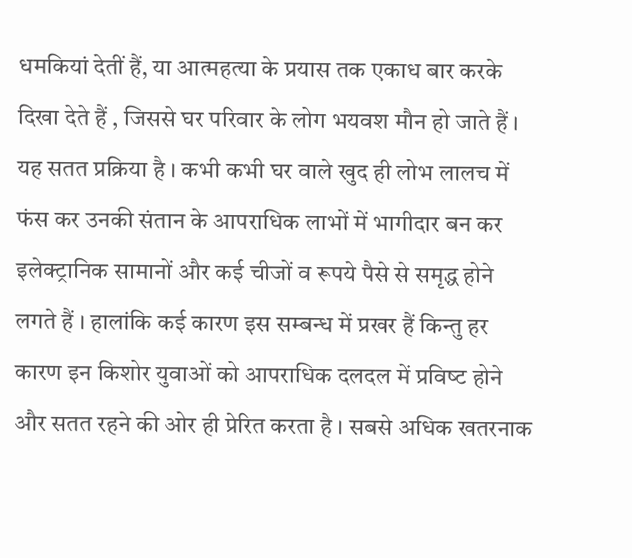धमकियां देतीं हैं, या आत्‍महत्‍या के प्रयास तक एकाध बार करके दिखा देते हैं , जिससे घर परिवार के लोग भयवश मौन हो जाते हैं । यह सतत प्रक्रिया है । कभी कभी घर वाले खुद ही लोभ लालच में फंस कर उनकी संतान के आपराधिक लाभों में भागीदार बन कर इलेक्‍ट्रानिक सामानों और कई चीजों व रूपये पैसे से समृद्ध होने लगते हैं । हालांकि कई कारण इस सम्‍बन्‍ध में प्रखर हैं किन्‍तु हर कारण इन किशोर युवाओं को आपराधिक दलदल में प्रविष्‍ट होने और सतत रहने की ओर ही प्रेरित करता है । सबसे अधिक खतरनाक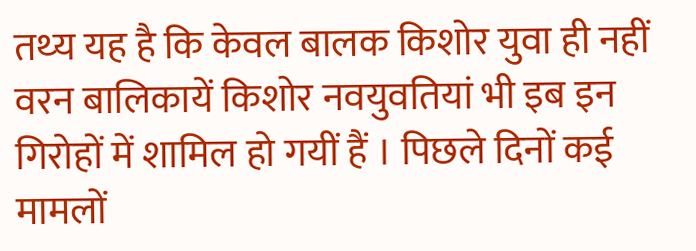तथ्‍य यह है कि केवल बालक किशोर युवा ही नहीं वरन बालिकायें किशोर नवयुवतियां भी इब इन गिरोहों में शामिल हो गयीं हैं । पिछले दिनों कई मामलों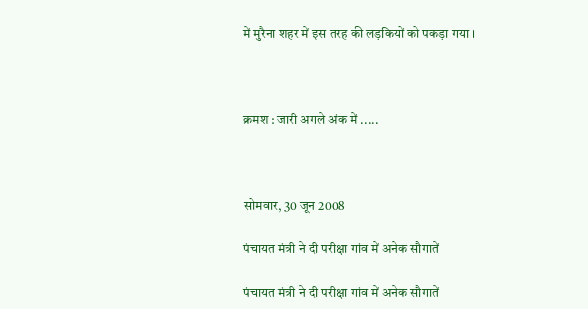में मुरैना शहर में इस तरह की लड़कियों को पकड़ा गया ।



क्रमश : जारी अगले अंक में .....



सोमवार, 30 जून 2008

पंचायत मंत्री ने दी परीक्षा गांव में अनेक सौगातें

पंचायत मंत्री ने दी परीक्षा गांव में अनेक सौगातें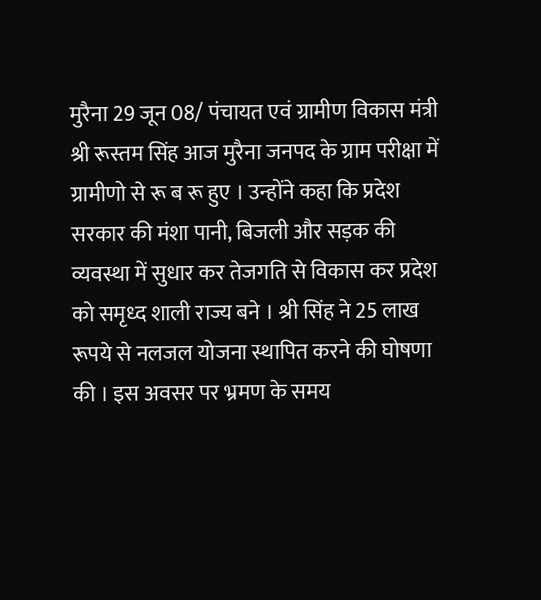मुरैना 29 जून 08/ पंचायत एवं ग्रामीण विकास मंत्री श्री रूस्तम सिंह आज मुरैना जनपद के ग्राम परीक्षा में ग्रामीणो से रू ब रू हुए । उन्होंने कहा कि प्रदेश सरकार की मंशा पानी, बिजली और सड़क की व्यवस्था में सुधार कर तेजगति से विकास कर प्रदेश को समृध्द शाली राज्य बने । श्री सिंह ने 25 लाख रूपये से नलजल योजना स्थापित करने की घोषणा की । इस अवसर पर भ्रमण के समय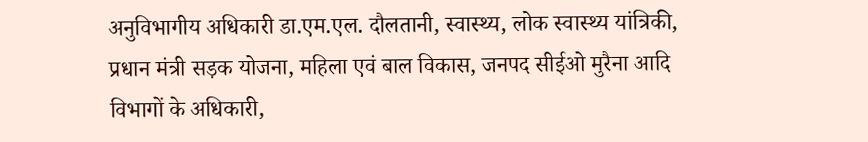अनुविभागीय अधिकारी डा.एम.एल. दौलतानी, स्वास्थ्य, लोक स्वास्थ्य यांत्रिकी, प्रधान मंत्री सड़क योजना, महिला एवं बाल विकास, जनपद सीईओ मुरैना आदि विभागों के अधिकारी,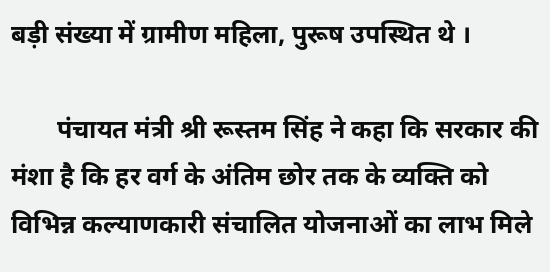बड़ी संख्या में ग्रामीण महिला, पुरूष उपस्थित थे ।

       पंचायत मंत्री श्री रूस्तम सिंह ने कहा कि सरकार की मंशा है कि हर वर्ग के अंतिम छोर तक के व्यक्ति को विभिन्न कल्याणकारी संचालित योजनाओं का लाभ मिले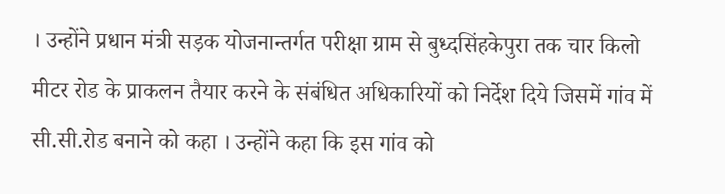। उन्होंने प्रधान मंत्री सड़क योजनान्तर्गत परीक्षा ग्राम से बुध्दसिंहकेपुरा तक चार किलो मीटर रोड के प्राकलन तैयार करने के संबंधित अधिकारियों को निर्देश दिये जिसमें गांव में सी.सी.रोड बनाने को कहा । उन्होंने कहा कि इस गांव को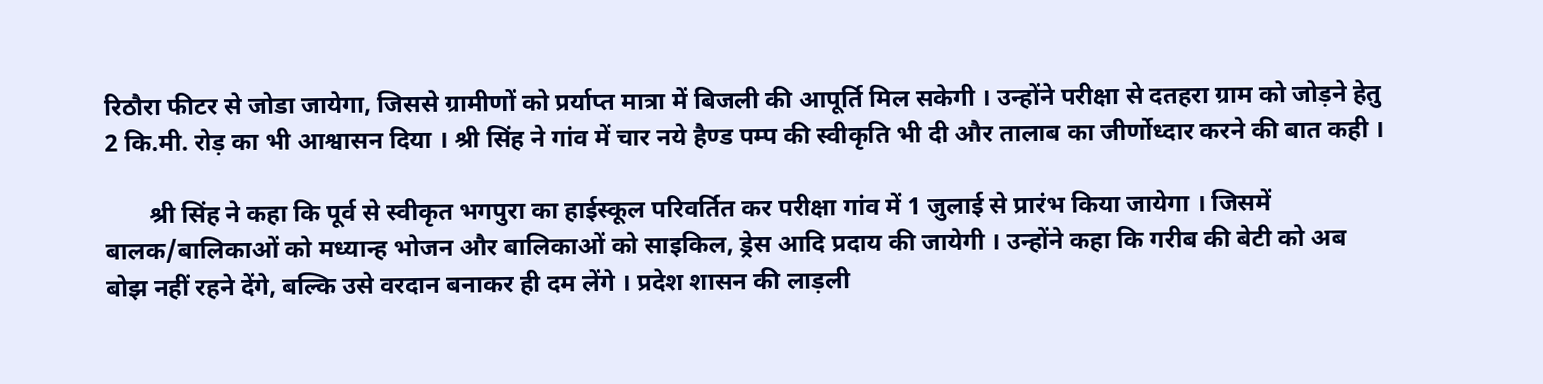रिठौरा फीटर से जोडा जायेगा, जिससे ग्रामीणों को प्रर्याप्त मात्रा में बिजली की आपूर्ति मिल सकेगी । उन्होंने परीक्षा से दतहरा ग्राम को जोड़ने हेतु 2 कि.मी. रोड़ का भी आश्वासन दिया । श्री सिंह ने गांव में चार नये हैण्ड पम्प की स्वीकृति भी दी और तालाब का जीर्णोध्दार करने की बात कही ।

       श्री सिंह ने कहा कि पूर्व से स्वीकृत भगपुरा का हाईस्कूल परिवर्तित कर परीक्षा गांव में 1 जुलाई से प्रारंभ किया जायेगा । जिसमें बालक/बालिकाओं को मध्यान्ह भोजन और बालिकाओं को साइकिल, ड्रेस आदि प्रदाय की जायेगी । उन्होंने कहा कि गरीब की बेटी को अब बोझ नहीं रहने देंगे, बल्कि उसे वरदान बनाकर ही दम लेंगे । प्रदेश शासन की लाड़ली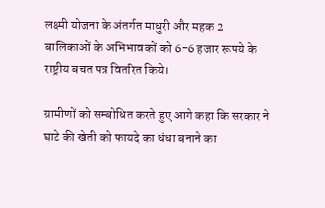लक्ष्मी योजना के अंतर्गत माधुरी और महक 2 बालिकाओं के अभिभावकों को 6-6 हजार रूपये के राष्ट्रीय बचत पत्र वितरित किये।

ग्रामीणों को सम्बोधित करते हुए आगे कहा कि सरकार ने घाटे की खेती को फायदे का धंधा बनाने का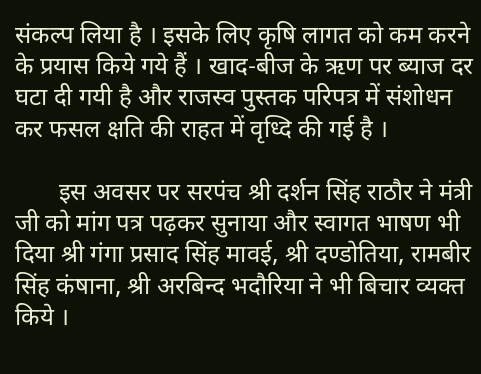संकल्प लिया है । इसके लिए कृषि लागत को कम करने के प्रयास किये गये हैं । खाद-बीज के ऋण पर ब्याज दर घटा दी गयी है और राजस्व पुस्तक परिपत्र में संशोधन कर फसल क्षति की राहत में वृध्दि की गई है ।

       इस अवसर पर सरपंच श्री दर्शन सिंह राठौर ने मंत्री जी को मांग पत्र पढ़कर सुनाया और स्वागत भाषण भी दिया श्री गंगा प्रसाद सिंह मावई, श्री दण्डोतिया, रामबीर सिंह कंषाना, श्री अरबिन्द भदौरिया ने भी बिचार व्यक्त किये ।